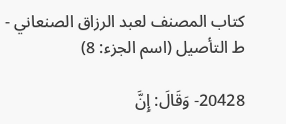كتاب المصنف لعبد الرزاق الصنعاني - ط التأصيل (اسم الجزء: 8)

20428- وَقَالَ: إِنَّ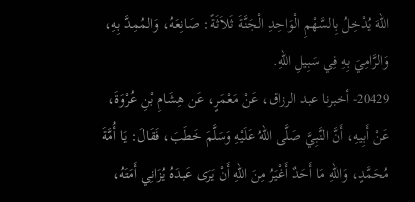اللهَ يُدْخِلُ بِالسَّهْمِ الْوَاحِدِ الْجَنَّةَ ثَلاَثَةً: صَانِعَهُ، وَالمُمِدَّ بِهِ، وَالرَّامِيَ بِهِ فِي سَبِيلِ اللهِ.
20429- أخبرنا عبد الرزاق، عَنْ مَعْمَرٍ، عَن هِشَامِ بْنِ عُرْوَةَ، عَنْ أَبِيهِ، أَنَّ النَّبِيَّ صَلَّى اللهُ عَلَيْهِ وَسَلَّمَ خَطَبَ، فَقَالَ: يَا أُمَّةَ مُحَمَّدٍ، وَاللهِ مَا أَحَدٌ أَغْيَرُ مِنَ اللهِ أَنْ يَرَى عَبدَهُ يُزَانِي أَمَتَهُ،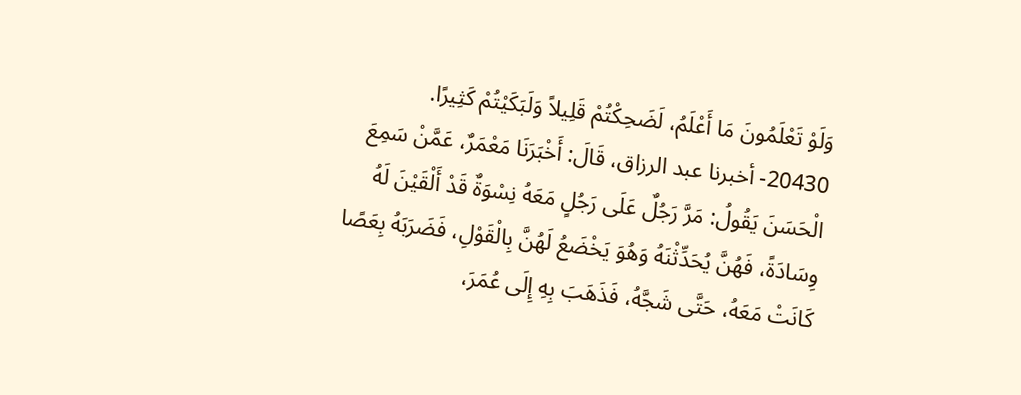وَلَوْ تَعْلَمُونَ مَا أَعْلَمُ، لَضَحِكْتُمْ قَلِيلاً وَلَبَكَيْتُمْ كَثِيرًا.
20430- أخبرنا عبد الرزاق، قَالَ: أَخْبَرَنَا مَعْمَرٌ، عَمَّنْ سَمِعَ الْحَسَنَ يَقُولُ: مَرَّ رَجُلٌ عَلَى رَجُلٍ مَعَهُ نِسْوَةٌ قَدْ أَلْقَيْنَ لَهُ وِسَادَةً، فَهُنَّ يُحَدِّثْنَهُ وَهُوَ يَخْضَعُ لَهُنَّ بِالْقَوْلِ، فَضَرَبَهُ بِعَصًا كَانَتْ مَعَهُ، حَتَّى شَجَّهُ، فَذَهَبَ بِهِ إِلَى عُمَرَ،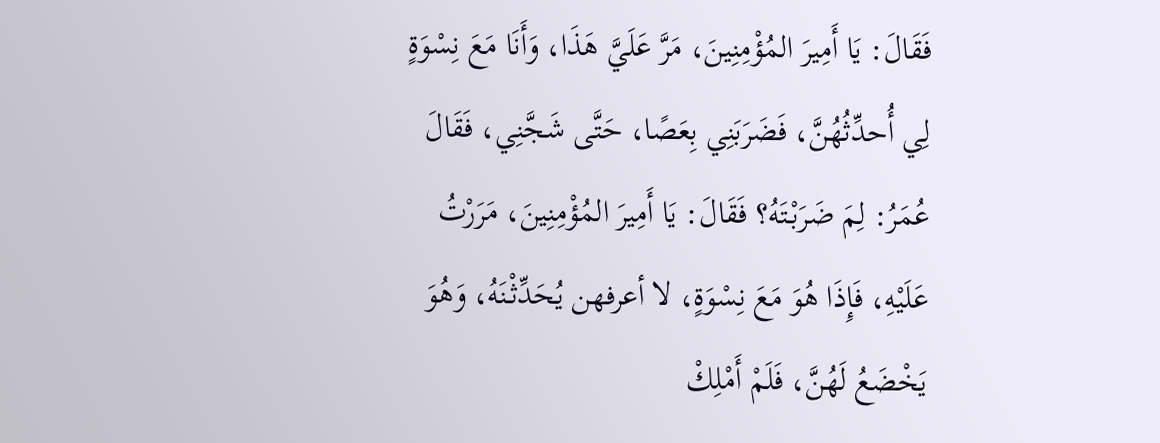فَقَالَ: يَا أَمِيرَ المُؤْمِنِينَ، مَرَّ عَلَيَّ هَذَا، وَأَنَا مَعَ نِسْوَةٍ لِي أُحدِّثُهُنَّ، فَضَرَبَنِي بِعَصًا، حَتَّى شَجَّنِي، فَقَالَ عُمَرُ: لِمَ ضَرَبْتَهُ؟ فَقَالَ: يَا أَمِيرَ المُؤْمِنِينَ، مَرَرْتُ عَلَيْهِ، فَإِذَا هُوَ مَعَ نِسْوَةٍ، لا أعرفهن يُحَدِّثْنَهُ، وَهُوَ يَخْضَعُ لَهُنَّ، فَلَمْ أَمْلِكْ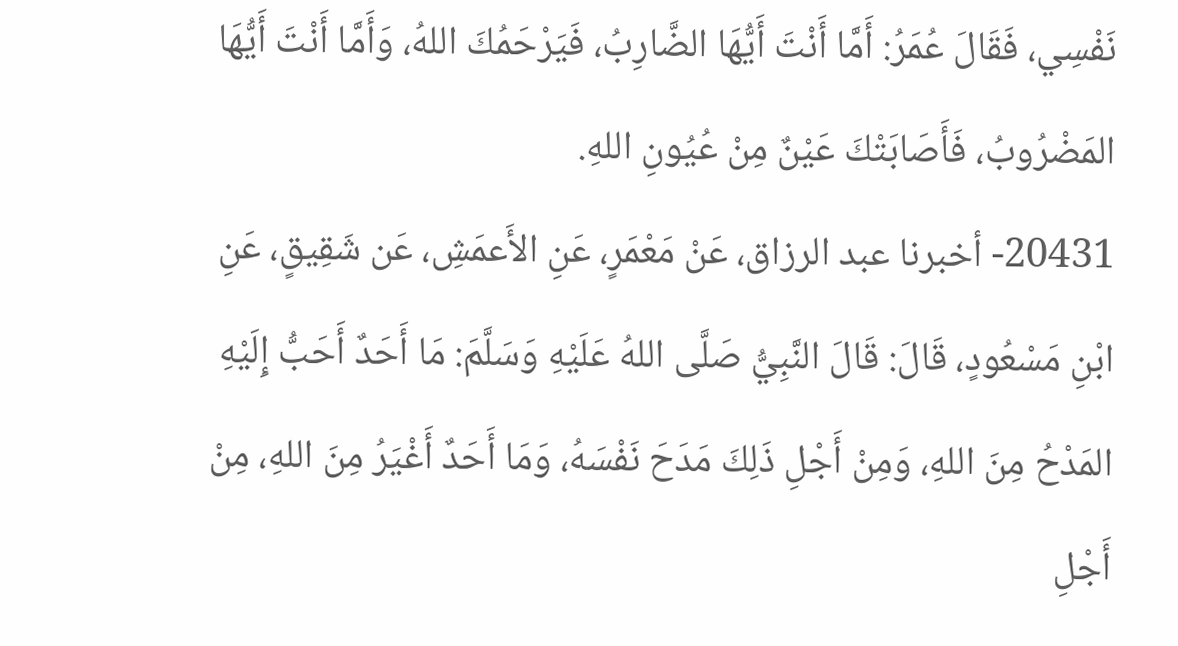نَفْسِي، فَقَالَ عُمَرُ: أَمَّا أَنْتَ أَيُّهَا الضَّارِبُ، فَيَرْحَمُكَ اللهُ، وَأَمَّا أَنْتَ أَيُّهَا المَضْرُوبُ، فَأَصَابَتْكَ عَيْنٌ مِنْ عُيُونِ اللهِ.
20431- أخبرنا عبد الرزاق، عَنْ مَعْمَرٍ، عَنِ الأَعمَشِ، عَن شَقِيقٍ، عَنِ ابْنِ مَسْعُودٍ، قَالَ: قَالَ النَّبِيُّ صَلَّى اللهُ عَلَيْهِ وَسَلَّمَ: مَا أَحَدٌ أَحَبُّ إِلَيْهِ المَدْحُ مِنَ اللهِ، وَمِنْ أَجْلِ ذَلِكَ مَدَحَ نَفْسَهُ، وَمَا أَحَدٌ أَغْيَرُ مِنَ اللهِ، مِنْ أَجْلِ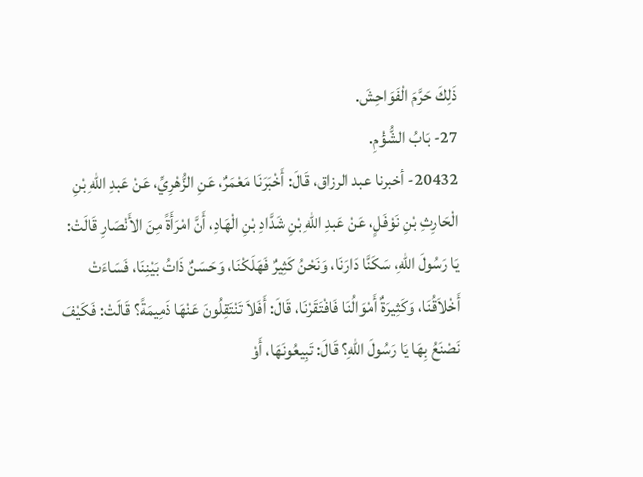ذَلِكَ حَرَّمَ الْفَوَاحِشَ.
27- بَابُ الشُّؤْمِ.
20432- أخبرنا عبد الرزاق، قَالَ: أَخْبَرَنَا مَعْمَرٌ، عَنِ الزُّهْرِيِّ، عَنْ عَبدِ اللهِ بْنِ الْحَارِثِ بْنِ نَوْفَلٍ، عَنْ عَبدِ اللهِ بْنِ شَدَّادِ بْنِ الْهَادِ، أَنَّ امْرَأَةً مِنَ الأَنْصَارِ قَالَتْ: يَا رَسُولَ اللهِ، سَكَنَّا دَارَنَا، وَنَحْنُ كَثِيرٌ فَهَلَكْنَا، وَحَسَنٌ ذَاتُ بَيْنِنَا، فَسَاءَتْ أَخْلاَقُنَا، وَكَثِيرَةٌ أَمْوَالُنَا فَافْتَقَرْنَا، قَالَ: أَفَلاَ تَنْتَقِلُونَ عَنْهَا ذَمِيمَةً؟ قَالَتْ: فَكَيْفَ نَصْنَعُ بِهَا يَا رَسُولَ اللهِ؟ قَالَ: تَبِيعُونَهَا، أَوْ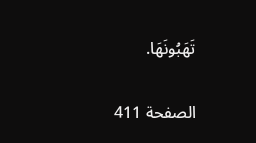تَهَبُونَهَا.

الصفحة 411